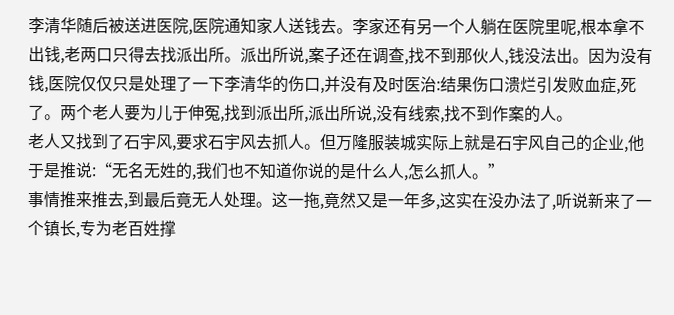李清华随后被送进医院,医院通知家人送钱去。李家还有另一个人躺在医院里呢,根本拿不出钱,老两口只得去找派出所。派出所说,案子还在调查,找不到那伙人,钱没法出。因为没有钱,医院仅仅只是处理了一下李清华的伤口,并没有及时医治:结果伤口溃烂引发败血症,死了。两个老人要为儿于伸冤,找到派出所,派出所说,没有线索,找不到作案的人。
老人又找到了石宇风,要求石宇风去抓人。但万隆服装城实际上就是石宇风自己的企业,他于是推说:“无名无姓的,我们也不知道你说的是什么人,怎么抓人。”
事情推来推去,到最后竟无人处理。这一拖,竟然又是一年多,这实在没办法了,听说新来了一个镇长,专为老百姓撑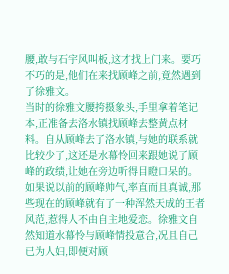腰,敢与石宇风叫板,这才找上门来。要巧不巧的是,他们在来找顾峰之前,竟然遇到了徐雅文。
当时的徐雅文腰挎摄象头,手里拿着笔记本,正准备去洛水镇找顾峰去整黄点材料。自从顾峰去了洛水镇,与她的联系就比较少了,这还是水幕怜回来跟她说了顾峰的政绩,让她在旁边听得目瞪口呆的。
如果说以前的顾峰帅气,率直而且真诚,那些现在的顾峰就有了一种浑然天成的王者风范,惹得人不由自主地爱恋。徐雅文自然知道水幕怜与顾峰情投意合,况且自己已为人妇,即便对顾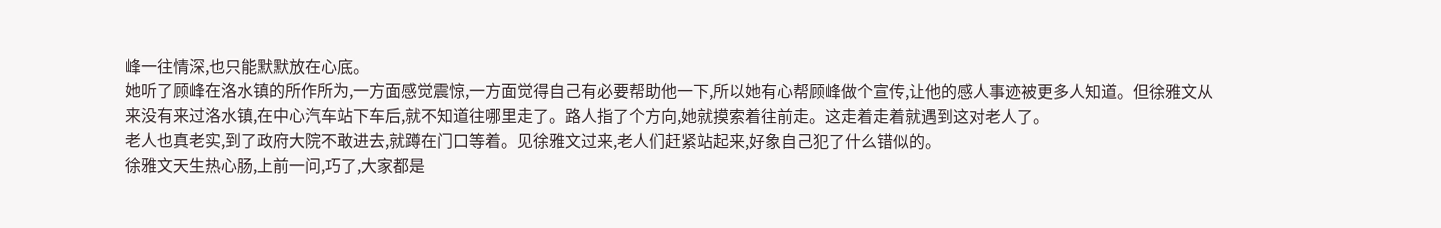峰一往情深,也只能默默放在心底。
她听了顾峰在洛水镇的所作所为,一方面感觉震惊,一方面觉得自己有必要帮助他一下,所以她有心帮顾峰做个宣传,让他的感人事迹被更多人知道。但徐雅文从来没有来过洛水镇,在中心汽车站下车后,就不知道往哪里走了。路人指了个方向,她就摸索着往前走。这走着走着就遇到这对老人了。
老人也真老实,到了政府大院不敢进去,就蹲在门口等着。见徐雅文过来,老人们赶紧站起来,好象自己犯了什么错似的。
徐雅文天生热心肠,上前一问,巧了,大家都是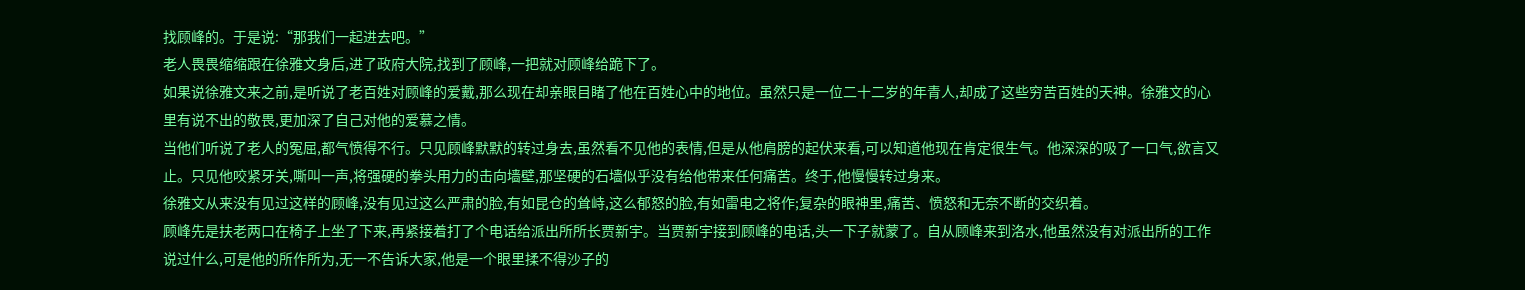找顾峰的。于是说:“那我们一起进去吧。”
老人畏畏缩缩跟在徐雅文身后,进了政府大院,找到了顾峰,一把就对顾峰给跪下了。
如果说徐雅文来之前,是听说了老百姓对顾峰的爱戴,那么现在却亲眼目睹了他在百姓心中的地位。虽然只是一位二十二岁的年青人,却成了这些穷苦百姓的天神。徐雅文的心里有说不出的敬畏,更加深了自己对他的爱慕之情。
当他们听说了老人的冤屈,都气愤得不行。只见顾峰默默的转过身去,虽然看不见他的表情,但是从他肩膀的起伏来看,可以知道他现在肯定很生气。他深深的吸了一口气,欲言又止。只见他咬紧牙关,嘶叫一声,将强硬的拳头用力的击向墙壁,那坚硬的石墙似乎没有给他带来任何痛苦。终于,他慢慢转过身来。
徐雅文从来没有见过这样的顾峰,没有见过这么严肃的脸,有如昆仓的耸峙,这么郁怒的脸,有如雷电之将作;复杂的眼神里,痛苦、愤怒和无奈不断的交织着。
顾峰先是扶老两口在椅子上坐了下来,再紧接着打了个电话给派出所所长贾新宇。当贾新宇接到顾峰的电话,头一下子就蒙了。自从顾峰来到洛水,他虽然没有对派出所的工作说过什么,可是他的所作所为,无一不告诉大家,他是一个眼里揉不得沙子的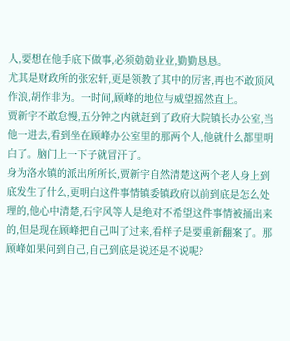人,要想在他手底下做事,必须勀勀业业,勤勤恳恳。
尤其是财政所的张宏轩,更是领教了其中的厉害,再也不敢顶风作浪,胡作非为。一时间,顾峰的地位与威望摇然直上。
贾新宇不敢怠慢,五分钟之内就赶到了政府大院镇长办公室,当他一进去,看到坐在顾峰办公室里的那两个人,他就什么都里明白了。脑门上一下子就冒汗了。
身为洛水镇的派出所所长,贾新宇自然清楚这两个老人身上到底发生了什么,更明白这件事情镇委镇政府以前到底是怎么处理的,他心中清楚,石宇风等人是绝对不希望这件事情被捅出来的,但是现在顾峰把自己叫了过来,看样子是要重新翻案了。那顾峰如果问到自己,自己到底是说还是不说呢?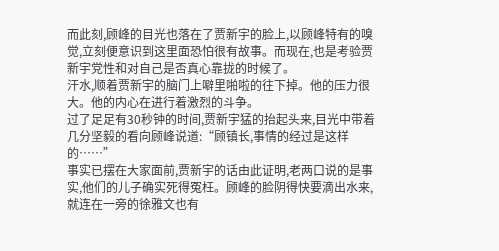而此刻,顾峰的目光也落在了贾新宇的脸上,以顾峰特有的嗅觉,立刻便意识到这里面恐怕很有故事。而现在,也是考验贾新宇党性和对自己是否真心靠拢的时候了。
汗水,顺着贾新宇的脑门上噼里啪啦的往下掉。他的压力很大。他的内心在进行着激烈的斗争。
过了足足有30秒钟的时间,贾新宇猛的抬起头来,目光中带着几分坚毅的看向顾峰说道:“顾镇长,事情的经过是这样的……”
事实已摆在大家面前,贾新宇的话由此证明,老两口说的是事实,他们的儿子确实死得冤枉。顾峰的脸阴得快要滴出水来,就连在一旁的徐雅文也有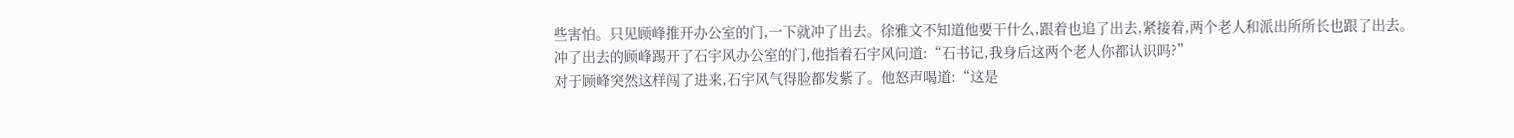些害怕。只见顾峰推开办公室的门,一下就冲了出去。徐雅文不知道他要干什么,跟着也追了出去,紧接着,两个老人和派出所所长也跟了出去。
冲了出去的顾峰踢开了石宇风办公室的门,他指着石宇风问道:“石书记,我身后这两个老人你都认识吗?”
对于顾峰突然这样闯了进来,石宇风气得脸都发紫了。他怒声喝道:“这是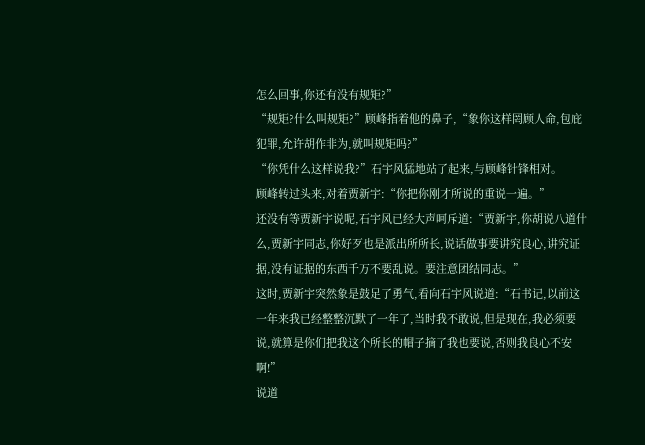怎么回事,你还有没有规矩?”
“规矩?什么叫规矩?”顾峰指着他的鼻子,“象你这样罔顾人命,包庇犯罪,允许胡作非为,就叫规矩吗?”
“你凭什么这样说我?”石宇风猛地站了起来,与顾峰针锋相对。
顾峰转过头来,对着贾新宇:“你把你刚才所说的重说一遍。”
还没有等贾新宇说呢,石宇风已经大声呵斥道:“贾新宇,你胡说八道什么,贾新宇同志,你好歹也是派出所所长,说话做事要讲究良心,讲究证据,没有证据的东西千万不要乱说。要注意团结同志。”
这时,贾新宇突然象是鼓足了勇气,看向石宇风说道:“石书记,以前这一年来我已经整整沉默了一年了,当时我不敢说,但是现在,我必须要说,就算是你们把我这个所长的帽子摘了我也要说,否则我良心不安啊!”
说道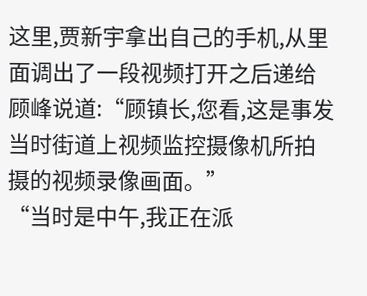这里,贾新宇拿出自己的手机,从里面调出了一段视频打开之后递给顾峰说道:“顾镇长,您看,这是事发当时街道上视频监控摄像机所拍摄的视频录像画面。”
“当时是中午,我正在派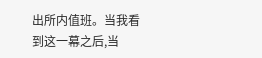出所内值班。当我看到这一幕之后,当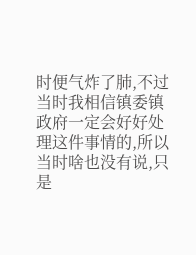时便气炸了肺,不过当时我相信镇委镇政府一定会好好处理这件事情的,所以当时啥也没有说,只是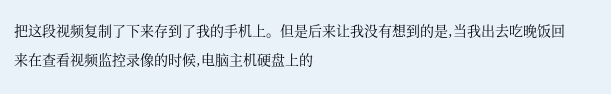把这段视频复制了下来存到了我的手机上。但是后来让我没有想到的是,当我出去吃晚饭回来在查看视频监控录像的时候,电脑主机硬盘上的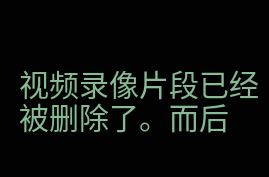视频录像片段已经被删除了。而后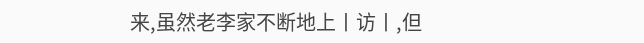来,虽然老李家不断地上丨访丨,但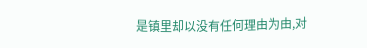是镇里却以没有任何理由为由,对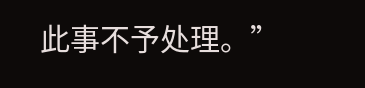此事不予处理。”